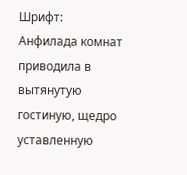Шрифт:
Анфилада комнат приводила в вытянутую гостиную, щедро уставленную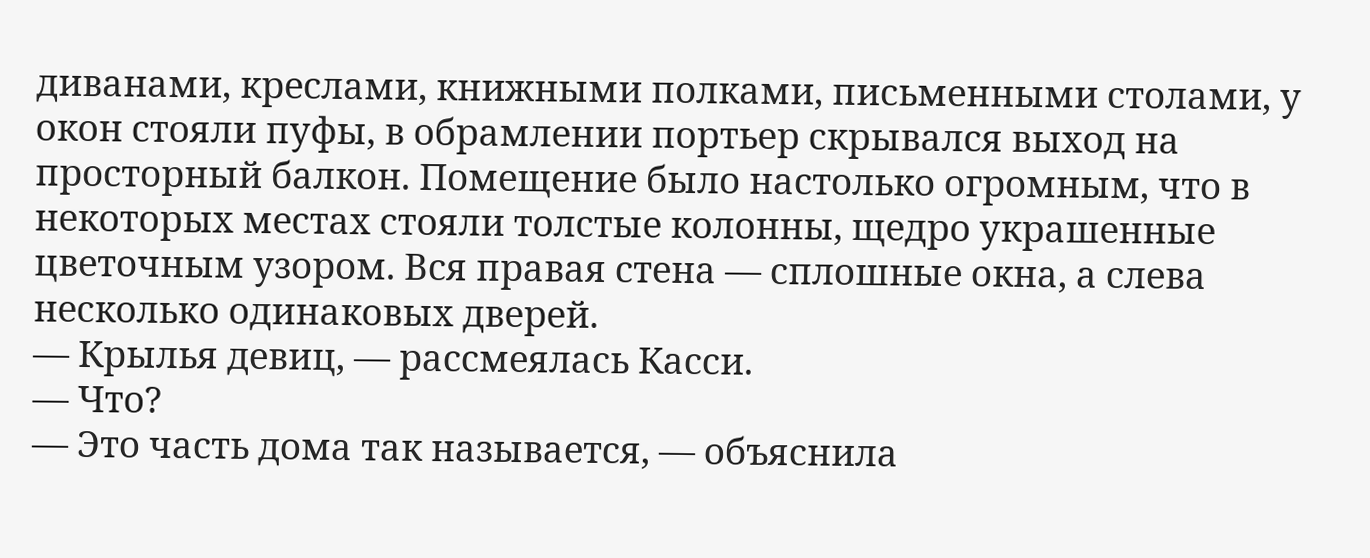диванами, креслами, книжными полками, письменными столами, у окон стояли пуфы, в обрамлении портьер скрывался выход на просторный балкон. Помещение было настолько огромным, что в некоторых местах стояли толстые колонны, щедро украшенные цветочным узором. Вся правая стена — сплошные окна, а слева несколько одинаковых дверей.
— Крылья девиц, — рассмеялась Касси.
— Что?
— Это часть дома так называется, — объяснила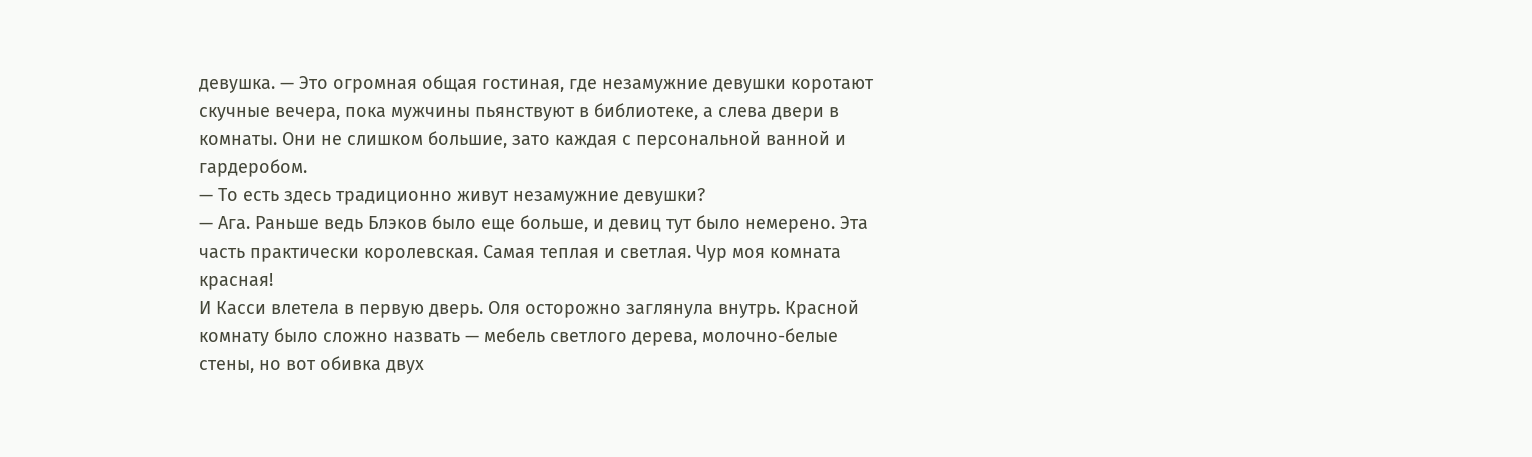девушка. — Это огромная общая гостиная, где незамужние девушки коротают скучные вечера, пока мужчины пьянствуют в библиотеке, а слева двери в комнаты. Они не слишком большие, зато каждая с персональной ванной и гардеробом.
— То есть здесь традиционно живут незамужние девушки?
— Ага. Раньше ведь Блэков было еще больше, и девиц тут было немерено. Эта часть практически королевская. Самая теплая и светлая. Чур моя комната красная!
И Касси влетела в первую дверь. Оля осторожно заглянула внутрь. Красной комнату было сложно назвать — мебель светлого дерева, молочно-белые стены, но вот обивка двух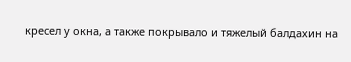кресел у окна, а также покрывало и тяжелый балдахин на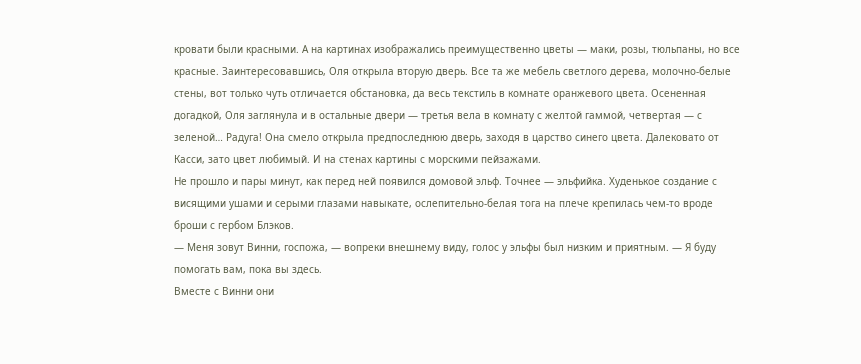кровати были красными. А на картинах изображались преимущественно цветы — маки, розы, тюльпаны, но все красные. Заинтересовавшись, Оля открыла вторую дверь. Все та же мебель светлого дерева, молочно-белые стены, вот только чуть отличается обстановка, да весь текстиль в комнате оранжевого цвета. Осененная догадкой, Оля заглянула и в остальные двери — третья вела в комнату с желтой гаммой, четвертая — с зеленой… Радуга! Она смело открыла предпоследнюю дверь, заходя в царство синего цвета. Далековато от Касси, зато цвет любимый. И на стенах картины с морскими пейзажами.
Не прошло и пары минут, как перед ней появился домовой эльф. Точнее — эльфийка. Худенькое создание с висящими ушами и серыми глазами навыкате, ослепительно-белая тога на плече крепилась чем-то вроде броши с гербом Блэков.
— Меня зовут Винни, госпожа, — вопреки внешнему виду, голос у эльфы был низким и приятным. — Я буду помогать вам, пока вы здесь.
Вместе с Винни они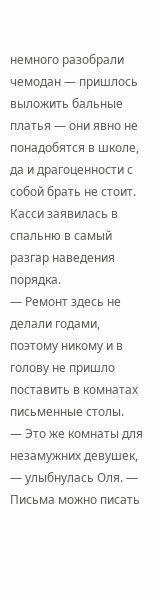немного разобрали чемодан — пришлось выложить бальные платья — они явно не понадобятся в школе, да и драгоценности с собой брать не стоит. Касси заявилась в спальню в самый разгар наведения порядка.
— Ремонт здесь не делали годами, поэтому никому и в голову не пришло поставить в комнатах письменные столы.
— Это же комнаты для незамужних девушек, — улыбнулась Оля. — Письма можно писать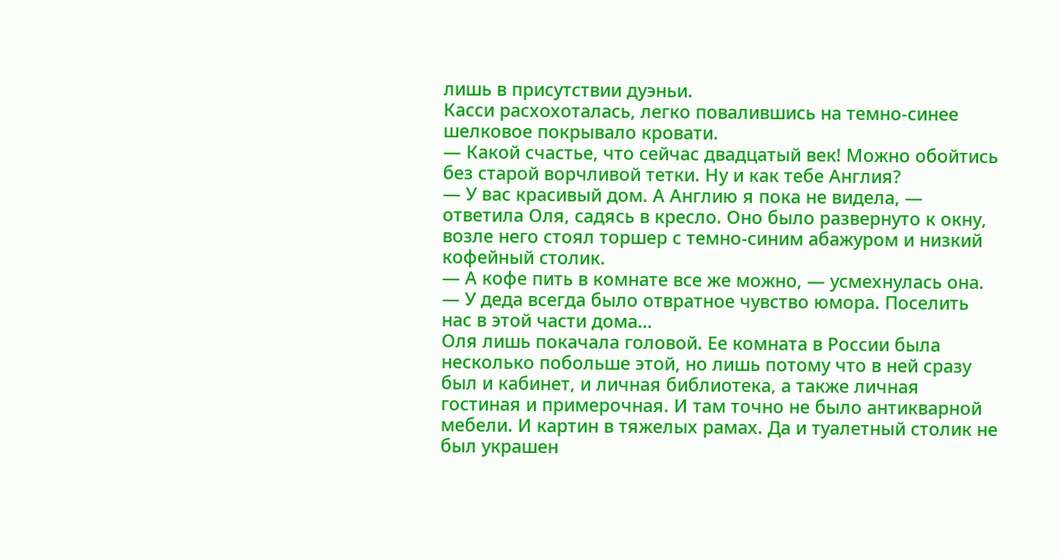лишь в присутствии дуэньи.
Касси расхохоталась, легко повалившись на темно-синее шелковое покрывало кровати.
— Какой счастье, что сейчас двадцатый век! Можно обойтись без старой ворчливой тетки. Ну и как тебе Англия?
— У вас красивый дом. А Англию я пока не видела, — ответила Оля, садясь в кресло. Оно было развернуто к окну, возле него стоял торшер с темно-синим абажуром и низкий кофейный столик.
— А кофе пить в комнате все же можно, — усмехнулась она.
— У деда всегда было отвратное чувство юмора. Поселить нас в этой части дома…
Оля лишь покачала головой. Ее комната в России была несколько побольше этой, но лишь потому что в ней сразу был и кабинет, и личная библиотека, а также личная гостиная и примерочная. И там точно не было антикварной мебели. И картин в тяжелых рамах. Да и туалетный столик не был украшен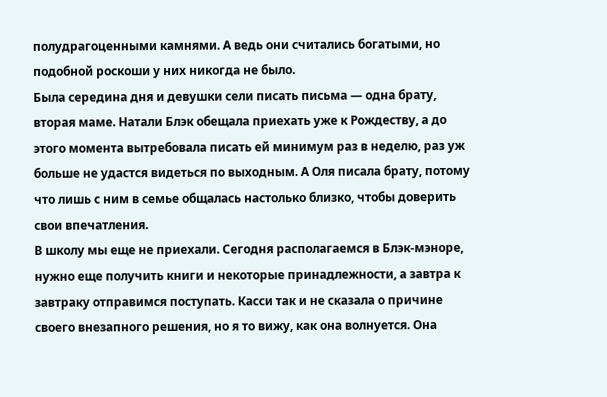полудрагоценными камнями. А ведь они считались богатыми, но подобной роскоши у них никогда не было.
Была середина дня и девушки сели писать письма — одна брату, вторая маме. Натали Блэк обещала приехать уже к Рождеству, а до этого момента вытребовала писать ей минимум раз в неделю, раз уж больше не удастся видеться по выходным. А Оля писала брату, потому что лишь с ним в семье общалась настолько близко, чтобы доверить свои впечатления.
В школу мы еще не приехали. Сегодня располагаемся в Блэк-мэноре, нужно еще получить книги и некоторые принадлежности, а завтра к завтраку отправимся поступать. Касси так и не сказала о причине своего внезапного решения, но я то вижу, как она волнуется. Она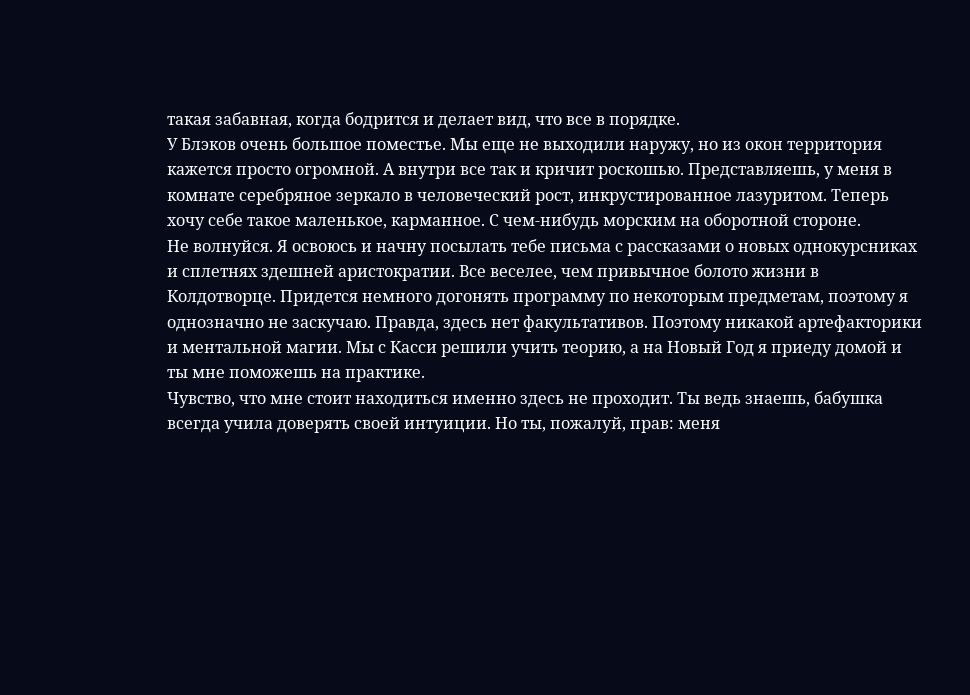такая забавная, когда бодрится и делает вид, что все в порядке.
У Блэков очень большое поместье. Мы еще не выходили наружу, но из окон территория кажется просто огромной. А внутри все так и кричит роскошью. Представляешь, у меня в комнате серебряное зеркало в человеческий рост, инкрустированное лазуритом. Теперь хочу себе такое маленькое, карманное. С чем-нибудь морским на оборотной стороне.
Не волнуйся. Я освоюсь и начну посылать тебе письма с рассказами о новых однокурсниках и сплетнях здешней аристократии. Все веселее, чем привычное болото жизни в Колдотворце. Придется немного догонять программу по некоторым предметам, поэтому я однозначно не заскучаю. Правда, здесь нет факультативов. Поэтому никакой артефакторики и ментальной магии. Мы с Касси решили учить теорию, а на Новый Год я приеду домой и ты мне поможешь на практике.
Чувство, что мне стоит находиться именно здесь не проходит. Ты ведь знаешь, бабушка всегда учила доверять своей интуиции. Но ты, пожалуй, прав: меня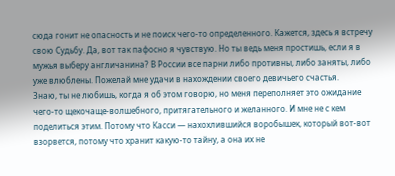сюда гонит не опасность и не поиск чего-то определенного. Кажется, здесь я встречу свою Судьбу. Да, вот так пафосно я чувствую. Но ты ведь меня простишь, если я в мужья выберу англичанина? В России все парни либо противны, либо заняты, либо уже влюблены. Пожелай мне удачи в нахождении своего девичьего счастья.
Знаю, ты не любишь, когда я об этом говорю, но меня переполняет это ожидание чего-то щекочаще-волшебного, притягательного и желанного. И мне не с кем поделиться этим. Потому что Касси — нахохлившийся воробышек, который вот-вот взорвется, потому что хранит какую-то тайну, а она их не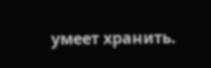умеет хранить.